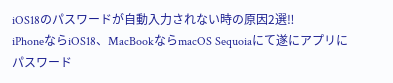iOS18のパスワードが自動入力されない時の原因2選‼
iPhoneならiOS18、MacBookならmacOS Sequoiaにて遂にアプリにパスワード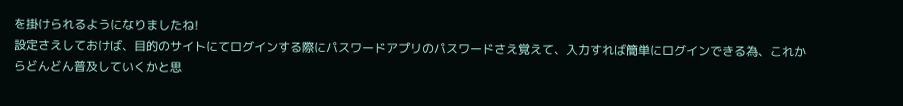を掛けられるようになりましたね!
設定さえしておけば、目的のサイトにてログインする際にパスワードアプリのパスワードさえ覚えて、入力すれば簡単にログインできる為、これからどんどん普及していくかと思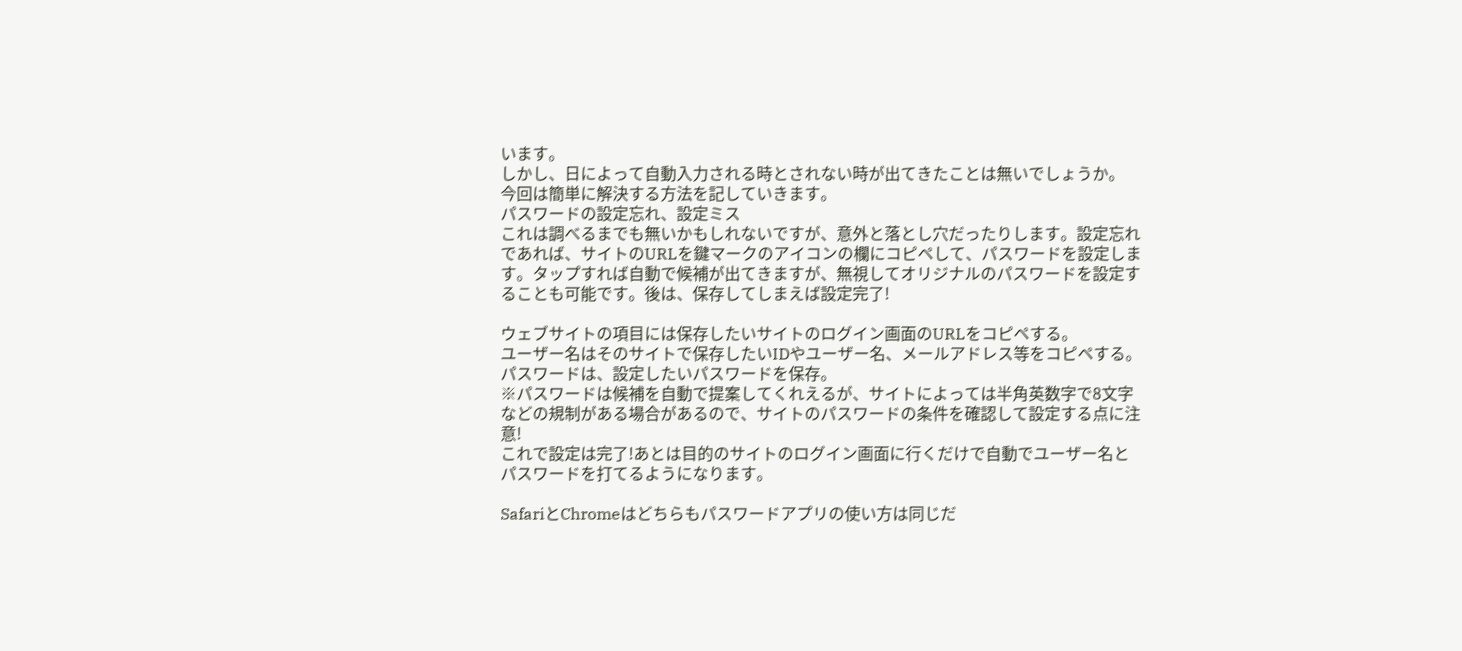います。
しかし、日によって自動入力される時とされない時が出てきたことは無いでしょうか。
今回は簡単に解決する方法を記していきます。
パスワードの設定忘れ、設定ミス
これは調べるまでも無いかもしれないですが、意外と落とし穴だったりします。設定忘れであれば、サイトのURLを鍵マークのアイコンの欄にコピペして、パスワードを設定します。タップすれば自動で候補が出てきますが、無視してオリジナルのパスワードを設定することも可能です。後は、保存してしまえば設定完了!

ウェブサイトの項目には保存したいサイトのログイン画面のURLをコピペする。
ユーザー名はそのサイトで保存したいIDやユーザー名、メールアドレス等をコピペする。
パスワードは、設定したいパスワードを保存。
※パスワードは候補を自動で提案してくれえるが、サイトによっては半角英数字で8文字などの規制がある場合があるので、サイトのパスワードの条件を確認して設定する点に注意!
これで設定は完了!あとは目的のサイトのログイン画面に行くだけで自動でユーザー名とパスワードを打てるようになります。

SafariとChromeはどちらもパスワードアプリの使い方は同じだ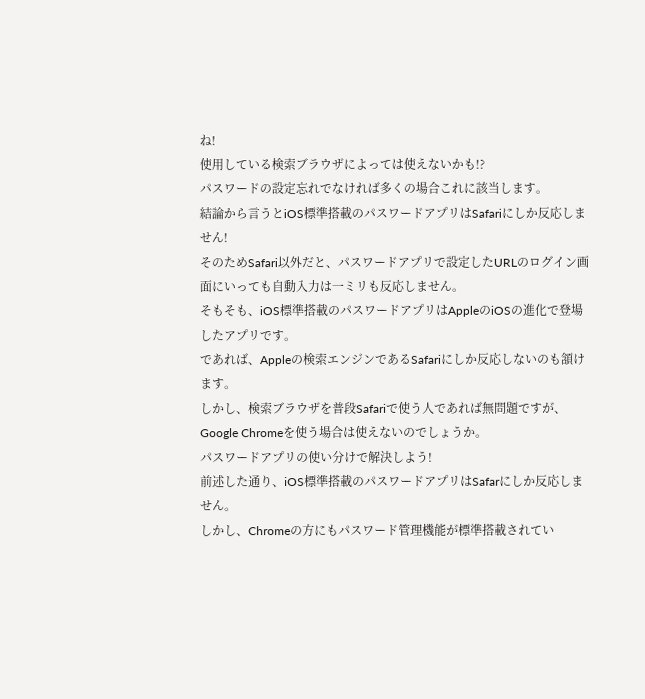ね!
使用している検索ブラウザによっては使えないかも!?
パスワードの設定忘れでなければ多くの場合これに該当します。
結論から言うとiOS標準搭載のパスワードアプリはSafariにしか反応しません!
そのためSafari以外だと、パスワードアプリで設定したURLのログイン画面にいっても自動入力は一ミリも反応しません。
そもそも、iOS標準搭載のパスワードアプリはAppleのiOSの進化で登場したアプリです。
であれば、Appleの検索エンジンであるSafariにしか反応しないのも頷けます。
しかし、検索ブラウザを普段Safariで使う人であれば無問題ですが、Google Chromeを使う場合は使えないのでしょうか。
パスワードアプリの使い分けで解決しよう!
前述した通り、iOS標準搭載のパスワードアプリはSafarにしか反応しません。
しかし、Chromeの方にもパスワード管理機能が標準搭載されてい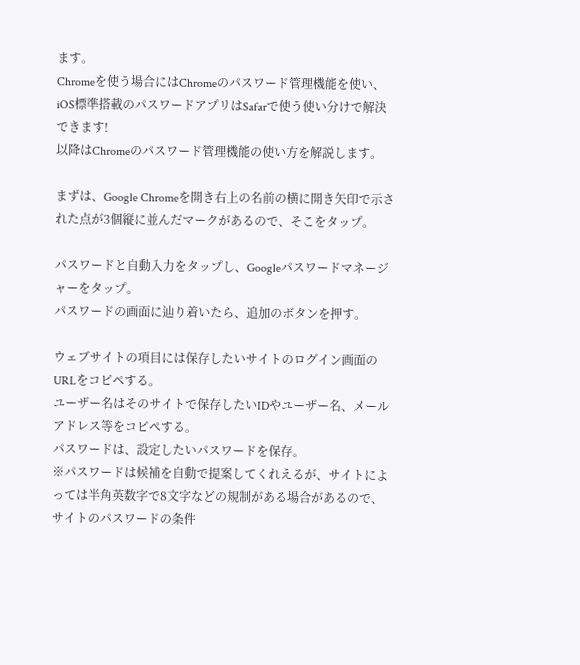ます。
Chromeを使う場合にはChromeのパスワード管理機能を使い、iOS標準搭載のパスワードアプリはSafarで使う使い分けで解決できます!
以降はChromeのパスワード管理機能の使い方を解説します。

まずは、Google Chromeを開き右上の名前の横に開き矢印で示された点が3個縦に並んだマークがあるので、そこをタップ。

パスワードと自動入力をタップし、Googleパスワードマネージャーをタップ。
パスワードの画面に辿り着いたら、追加のボタンを押す。

ウェブサイトの項目には保存したいサイトのログイン画面のURLをコピペする。
ユーザー名はそのサイトで保存したいIDやユーザー名、メールアドレス等をコピペする。
パスワードは、設定したいパスワードを保存。
※パスワードは候補を自動で提案してくれえるが、サイトによっては半角英数字で8文字などの規制がある場合があるので、サイトのパスワードの条件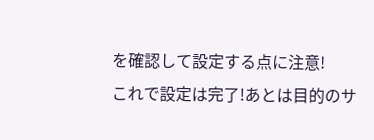を確認して設定する点に注意!
これで設定は完了!あとは目的のサ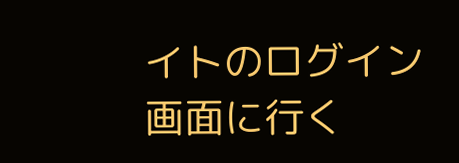イトのログイン画面に行く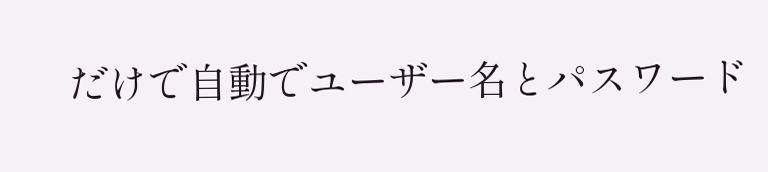だけで自動でユーザー名とパスワード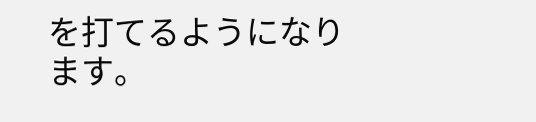を打てるようになります。